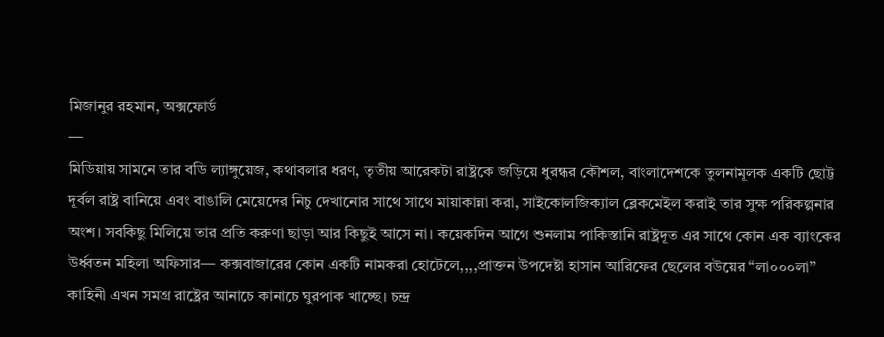মিজানুর রহমান, অক্সফোর্ড
—
মিডিয়ায় সামনে তার বডি ল্যাঙ্গুয়েজ, কথাবলার ধরণ, তৃতীয় আরেকটা রাষ্ট্রকে জড়িয়ে ধুরন্ধর কৌশল, বাংলাদেশকে তুলনামূলক একটি ছোট্ট দূর্বল রাষ্ট্র বানিয়ে এবং বাঙালি মেয়েদের নিচু দেখানোর সাথে সাথে মায়াকান্না করা, সাইকোলজিক্যাল ব্লেকমেইল করাই তার সুক্ষ পরিকল্পনার অংশ। সবকিছু মিলিয়ে তার প্রতি করুণা ছাড়া আর কিছুই আসে না। কয়েকদিন আগে শুনলাম পাকিস্তানি রাষ্ট্রদূত এর সাথে কোন এক ব্যাংকের উর্ধ্বতন মহিলা অফিসার— কক্সবাজারের কোন একটি নামকরা হোটেলে,,,,প্রাক্তন উপদেষ্টা হাসান আরিফের ছেলের বউয়ের “লা০০০লা” কাহিনী এখন সমগ্র রাষ্ট্রের আনাচে কানাচে ঘুরপাক খাচ্ছে। চন্দ্র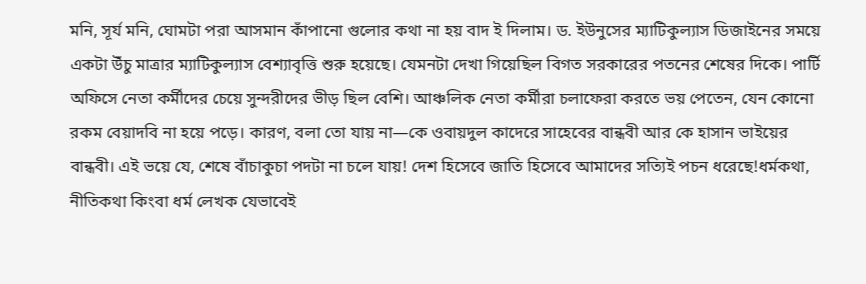মনি, সূর্য মনি, ঘোমটা পরা আসমান কাঁপানো গুলোর কথা না হয় বাদ ই দিলাম। ড. ইউনুসের ম্যাটিকুল্যাস ডিজাইনের সময়ে একটা উঁচু মাত্রার ম্যাটিকুল্যাস বেশ্যাবৃত্তি শুরু হয়েছে। যেমনটা দেখা গিয়েছিল বিগত সরকারের পতনের শেষের দিকে। পার্টি অফিসে নেতা কর্মীদের চেয়ে সুন্দরীদের ভীড় ছিল বেশি। আঞ্চলিক নেতা কর্মীরা চলাফেরা করতে ভয় পেতেন, যেন কোনো রকম বেয়াদবি না হয়ে পড়ে। কারণ, বলা তো যায় না—কে ওবায়দুল কাদেরে সাহেবের বান্ধবী আর কে হাসান ভাইয়ের বান্ধবী। এই ভয়ে যে, শেষে বাঁচাকুচা পদটা না চলে যায়! দেশ হিসেবে জাতি হিসেবে আমাদের সত্যিই পচন ধরেছে!ধর্মকথা, নীতিকথা কিংবা ধর্ম লেখক যেভাবেই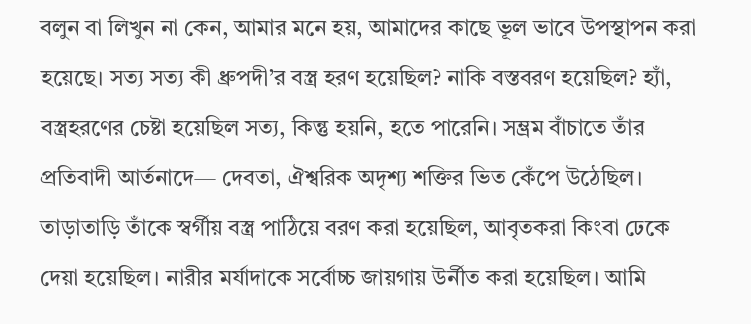বলুন বা লিখুন না কেন, আমার মনে হয়, আমাদের কাছে ভূল ভাবে উপস্থাপন করা হয়েছে। সত্য সত্য কী ধ্রুপদী’র বস্ত্র হরণ হয়েছিল? নাকি বস্তবরণ হয়েছিল? হ্যাঁ, বস্ত্রহরণের চেষ্টা হয়েছিল সত্য, কিন্তু হয়নি, হতে পারেনি। সম্ভ্রম বাঁচাতে তাঁর প্রতিবাদী আর্তনাদে— দেবতা, ঐশ্বরিক অদৃশ্য শক্তির ভিত কেঁপে উঠেছিল। তাড়াতাড়ি তাঁকে স্বর্গীয় বস্ত্র পাঠিয়ে বরণ করা হয়েছিল, আবৃতকরা কিংবা ঢেকে দেয়া হয়েছিল। নারীর মর্যাদাকে সর্বোচ্চ জায়গায় উর্নীত করা হয়েছিল। আমি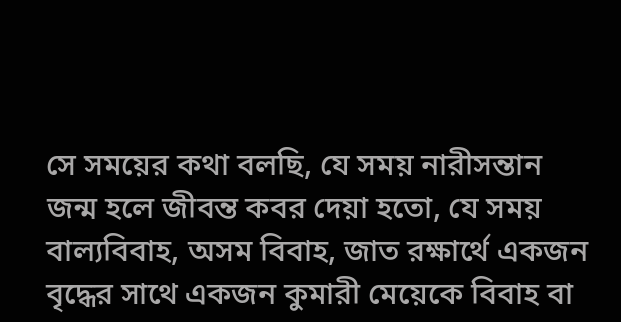সে সময়ের কথা বলছি, যে সময় নারীসন্তান জন্ম হলে জীবন্ত কবর দেয়া হতো, যে সময় বাল্যবিবাহ, অসম বিবাহ, জাত রক্ষার্থে একজন বৃদ্ধের সাথে একজন কুমারী মেয়েকে বিবাহ বা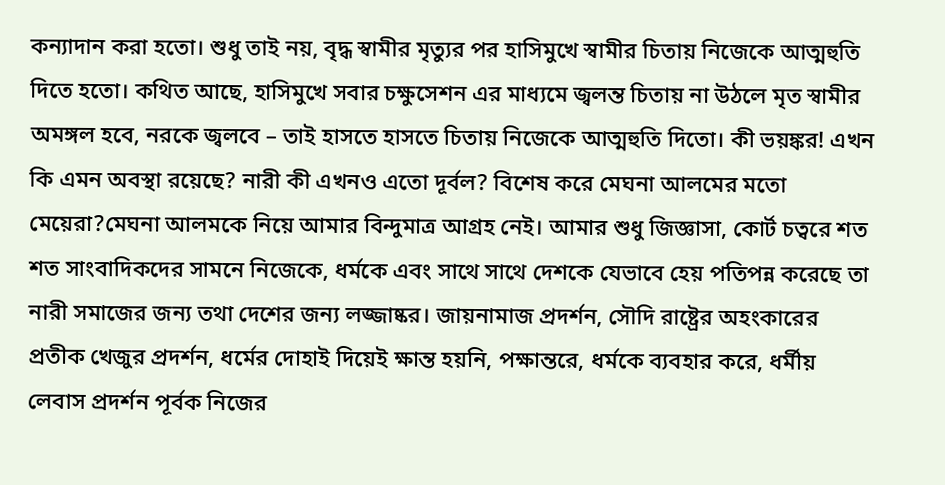কন্যাদান করা হতো। শুধু তাই নয়, বৃদ্ধ স্বামীর মৃত্যুর পর হাসিমুখে স্বামীর চিতায় নিজেকে আত্মহুতি দিতে হতো। কথিত আছে, হাসিমুখে সবার চক্ষুসেশন এর মাধ্যমে জ্বলন্ত চিতায় না উঠলে মৃত স্বামীর অমঙ্গল হবে, নরকে জ্বলবে – তাই হাসতে হাসতে চিতায় নিজেকে আত্মহুতি দিতো। কী ভয়ঙ্কর! এখন কি এমন অবস্থা রয়েছে? নারী কী এখনও এতো দূর্বল? বিশেষ করে মেঘনা আলমের মতো মেয়েরা?মেঘনা আলমকে নিয়ে আমার বিন্দুমাত্র আগ্রহ নেই। আমার শুধু জিজ্ঞাসা, কোর্ট চত্বরে শত শত সাংবাদিকদের সামনে নিজেকে, ধর্মকে এবং সাথে সাথে দেশকে যেভাবে হেয় পতিপন্ন করেছে তা নারী সমাজের জন্য তথা দেশের জন্য লজ্জাষ্কর। জায়নামাজ প্রদর্শন, সৌদি রাষ্ট্রের অহংকারের প্রতীক খেজুর প্রদর্শন, ধর্মের দোহাই দিয়েই ক্ষান্ত হয়নি, পক্ষান্তরে, ধর্মকে ব্যবহার করে, ধর্মীয় লেবাস প্রদর্শন পূর্বক নিজের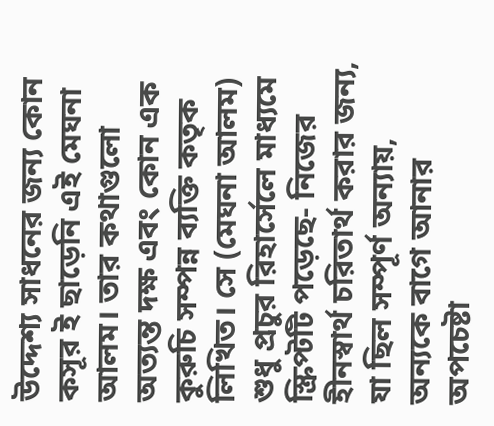উদ্দেশ্য সাধনের জন্য কোন কসূর ই ছাড়েনি এই মেঘনা আলম। তার কথাগুলো অত্যন্ত দক্ষ এবং কোন এক কুরুচি সম্পন্ন ব্যক্তি কতৃক লিখিত। সে (মেঘনা আলম) শুধু প্রচুর রিহার্সেলে মাধ্যমে স্ক্রিপ্টটি পড়েছে- নিজের হীনস্বার্থ চরিতার্থ করার জন্য, যা ছিল সম্পূর্ণ অন্যায়, অন্যকে বাগে আনার অপচেষ্টা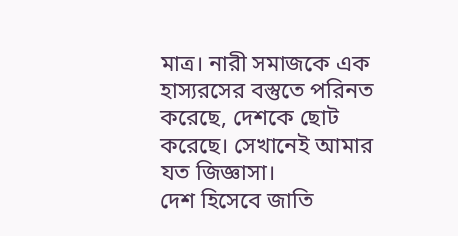মাত্র। নারী সমাজকে এক হাস্যরসের বস্তুতে পরিনত করেছে, দেশকে ছোট করেছে। সেখানেই আমার যত জিজ্ঞাসা।
দেশ হিসেবে জাতি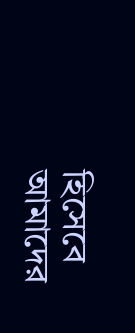হিসেবে আমাদের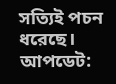সত্যিই পচন ধরেছে।
আপডেট: